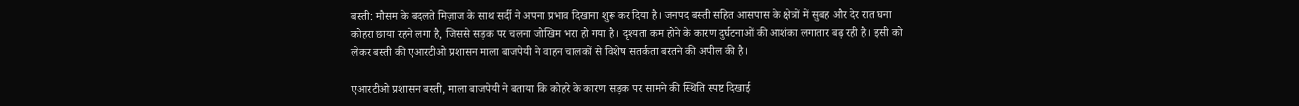बस्ती: मौसम के बदलते मिज़ाज के साथ सर्दी ने अपना प्रभाव दिखाना शुरू कर दिया है। जनपद बस्ती सहित आसपास के क्षेत्रों में सुबह और देर रात घना कोहरा छाया रहने लगा है, जिससे सड़क पर चलना जोखिम भरा हो गया है। दृश्यता कम होने के कारण दुर्घटनाओं की आशंका लगातार बढ़ रही है। इसी को लेकर बस्ती की एआरटीओ प्रशासन माला बाजपेयी ने वाहन चालकों से विशेष सतर्कता बरतने की अपील की है।

एआरटीओ प्रशासन बस्ती, माला बाजपेयी ने बताया कि कोहरे के कारण सड़क पर सामने की स्थिति स्पष्ट दिखाई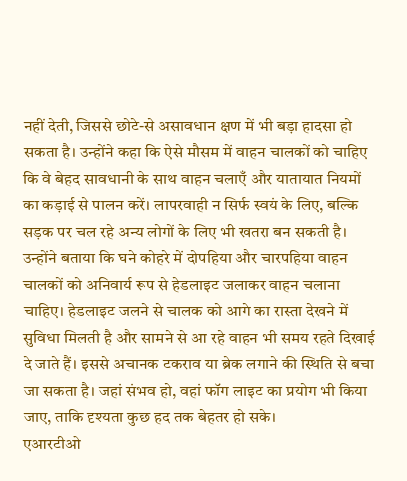नहीं देती, जिससे छोटे-से असावधान क्षण में भी बड़ा हादसा हो सकता है। उन्होंने कहा कि ऐसे मौसम में वाहन चालकों को चाहिए कि वे बेहद सावधानी के साथ वाहन चलाएँ और यातायात नियमों का कड़ाई से पालन करें। लापरवाही न सिर्फ स्वयं के लिए, बल्कि सड़क पर चल रहे अन्य लोगों के लिए भी खतरा बन सकती है।
उन्होंने बताया कि घने कोहरे में दोपहिया और चारपहिया वाहन चालकों को अनिवार्य रूप से हेडलाइट जलाकर वाहन चलाना चाहिए। हेडलाइट जलने से चालक को आगे का रास्ता देखने में सुविधा मिलती है और सामने से आ रहे वाहन भी समय रहते दिखाई दे जाते हैं। इससे अचानक टकराव या ब्रेक लगाने की स्थिति से बचा जा सकता है। जहां संभव हो, वहां फॉग लाइट का प्रयोग भी किया जाए, ताकि दृश्यता कुछ हद तक बेहतर हो सके।
एआरटीओ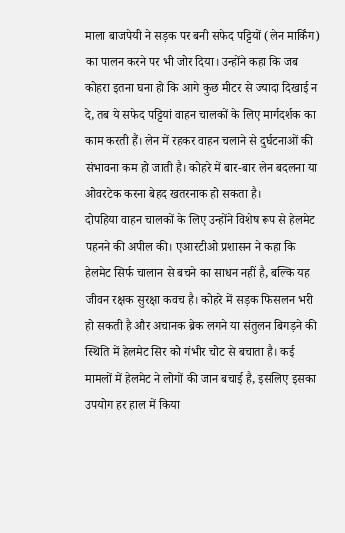माला बाजपेयी ने सड़क पर बनी सफेद पट्टियों (लेन मार्किंग) का पालन करने पर भी जोर दिया। उन्होंने कहा कि जब कोहरा इतना घना हो कि आगे कुछ मीटर से ज्यादा दिखाई न दे, तब ये सफेद पट्टियां वाहन चालकों के लिए मार्गदर्शक का काम करती हैं। लेन में रहकर वाहन चलाने से दुर्घटनाओं की संभावना कम हो जाती है। कोहरे में बार-बार लेन बदलना या ओवरटेक करना बेहद खतरनाक हो सकता है।
दोपहिया वाहन चालकों के लिए उन्होंने विशेष रूप से हेलमेट पहनने की अपील की। एआरटीओ प्रशासन ने कहा कि हेलमेट सिर्फ चालान से बचने का साधन नहीं है, बल्कि यह जीवन रक्षक सुरक्षा कवच है। कोहरे में सड़क फिसलन भरी हो सकती है और अचानक ब्रेक लगने या संतुलन बिगड़ने की स्थिति में हेलमेट सिर को गंभीर चोट से बचाता है। कई मामलों में हेलमेट ने लोगों की जान बचाई है, इसलिए इसका उपयोग हर हाल में किया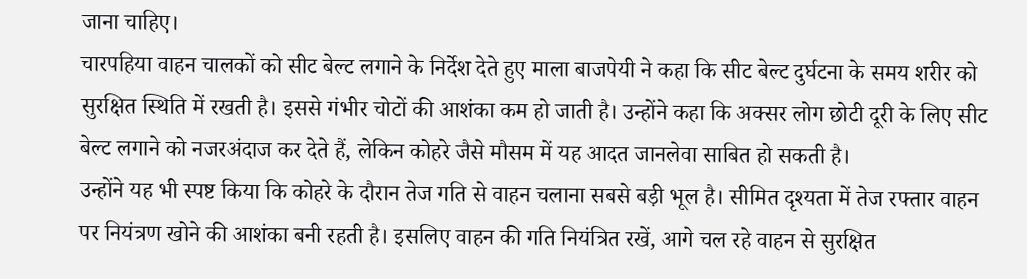जाना चाहिए।
चारपहिया वाहन चालकों को सीट बेल्ट लगाने के निर्देश देते हुए माला बाजपेयी ने कहा कि सीट बेल्ट दुर्घटना के समय शरीर को सुरक्षित स्थिति में रखती है। इससे गंभीर चोटों की आशंका कम हो जाती है। उन्होंने कहा कि अक्सर लोग छोटी दूरी के लिए सीट बेल्ट लगाने को नजरअंदाज कर देते हैं, लेकिन कोहरे जैसे मौसम में यह आदत जानलेवा साबित हो सकती है।
उन्होंने यह भी स्पष्ट किया कि कोहरे के दौरान तेज गति से वाहन चलाना सबसे बड़ी भूल है। सीमित दृश्यता में तेज रफ्तार वाहन पर नियंत्रण खोने की आशंका बनी रहती है। इसलिए वाहन की गति नियंत्रित रखें, आगे चल रहे वाहन से सुरक्षित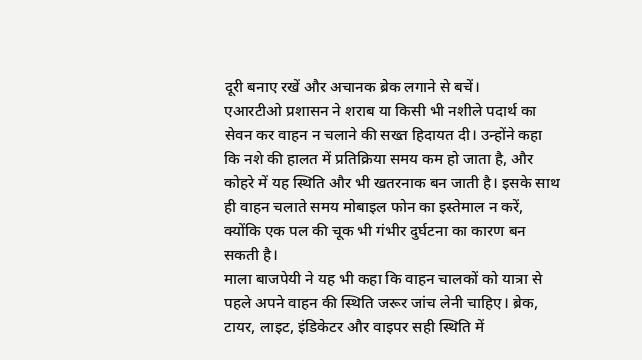दूरी बनाए रखें और अचानक ब्रेक लगाने से बचें।
एआरटीओ प्रशासन ने शराब या किसी भी नशीले पदार्थ का सेवन कर वाहन न चलाने की सख्त हिदायत दी। उन्होंने कहा कि नशे की हालत में प्रतिक्रिया समय कम हो जाता है, और कोहरे में यह स्थिति और भी खतरनाक बन जाती है। इसके साथ ही वाहन चलाते समय मोबाइल फोन का इस्तेमाल न करें, क्योंकि एक पल की चूक भी गंभीर दुर्घटना का कारण बन सकती है।
माला बाजपेयी ने यह भी कहा कि वाहन चालकों को यात्रा से पहले अपने वाहन की स्थिति जरूर जांच लेनी चाहिए। ब्रेक, टायर, लाइट, इंडिकेटर और वाइपर सही स्थिति में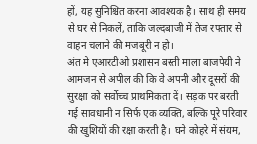हों, यह सुनिश्चित करना आवश्यक है। साथ ही समय से घर से निकलें, ताकि जल्दबाजी में तेज रफ्तार से वाहन चलाने की मजबूरी न हो।
अंत मे एआरटीओ प्रशासन बस्ती माला बाजपेयी ने आमजन से अपील की कि वे अपनी और दूसरों की सुरक्षा को सर्वोच्च प्राथमिकता दें। सड़क पर बरती गई सावधानी न सिर्फ एक व्यक्ति, बल्कि पूरे परिवार की खुशियों की रक्षा करती है। घने कोहरे में संयम,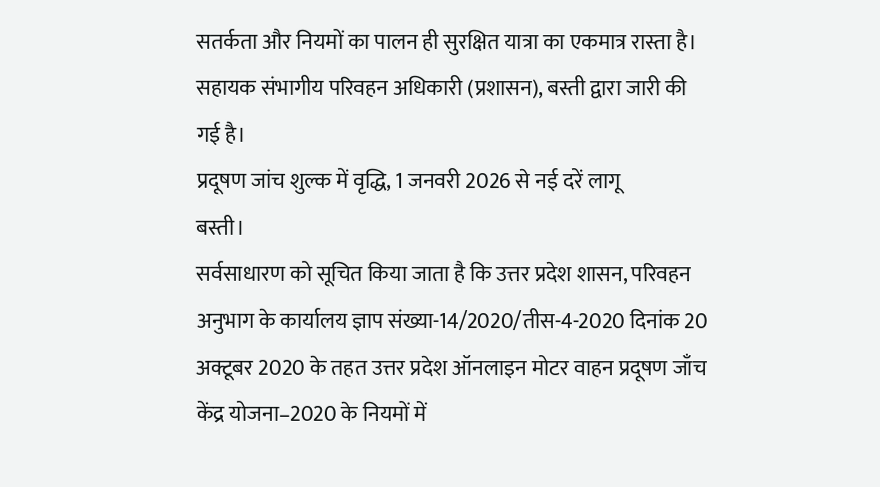सतर्कता और नियमों का पालन ही सुरक्षित यात्रा का एकमात्र रास्ता है।
सहायक संभागीय परिवहन अधिकारी (प्रशासन), बस्ती द्वारा जारी की गई है।
प्रदूषण जांच शुल्क में वृद्धि, 1 जनवरी 2026 से नई दरें लागू
बस्ती।
सर्वसाधारण को सूचित किया जाता है कि उत्तर प्रदेश शासन, परिवहन अनुभाग के कार्यालय ज्ञाप संख्या-14/2020/तीस-4-2020 दिनांक 20 अक्टूबर 2020 के तहत उत्तर प्रदेश ऑनलाइन मोटर वाहन प्रदूषण जाँच केंद्र योजना–2020 के नियमों में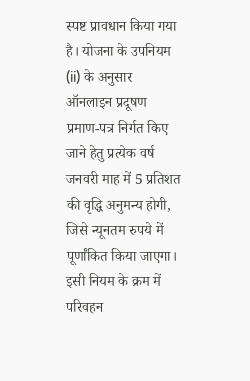स्पष्ट प्रावधान किया गया है। योजना के उपनियम (ii) के अनुसार ऑनलाइन प्रदूषण प्रमाण-पत्र निर्गत किए जाने हेतु प्रत्येक वर्ष जनवरी माह में 5 प्रतिशत की वृद्धि अनुमन्य होगी, जिसे न्यूनतम रुपये में पूर्णांकित किया जाएगा।
इसी नियम के क्रम में परिवहन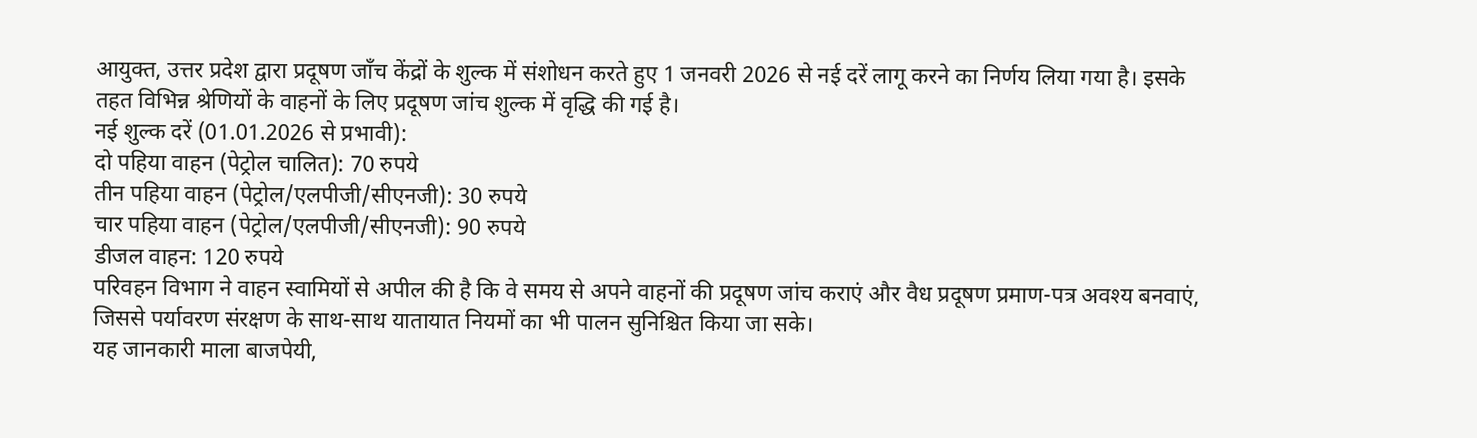आयुक्त, उत्तर प्रदेश द्वारा प्रदूषण जाँच केंद्रों के शुल्क में संशोधन करते हुए 1 जनवरी 2026 से नई दरें लागू करने का निर्णय लिया गया है। इसके तहत विभिन्न श्रेणियों के वाहनों के लिए प्रदूषण जांच शुल्क में वृद्धि की गई है।
नई शुल्क दरें (01.01.2026 से प्रभावी):
दो पहिया वाहन (पेट्रोल चालित): 70 रुपये
तीन पहिया वाहन (पेट्रोल/एलपीजी/सीएनजी): 30 रुपये
चार पहिया वाहन (पेट्रोल/एलपीजी/सीएनजी): 90 रुपये
डीजल वाहन: 120 रुपये
परिवहन विभाग ने वाहन स्वामियों से अपील की है कि वे समय से अपने वाहनों की प्रदूषण जांच कराएं और वैध प्रदूषण प्रमाण-पत्र अवश्य बनवाएं, जिससे पर्यावरण संरक्षण के साथ-साथ यातायात नियमों का भी पालन सुनिश्चित किया जा सके।
यह जानकारी माला बाजपेयी,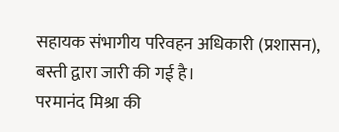सहायक संभागीय परिवहन अधिकारी (प्रशासन), बस्ती द्वारा जारी की गई है।
परमानंद मिश्रा की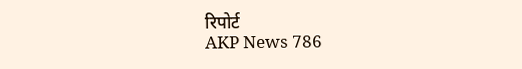रिपोर्ट
AKP News 786